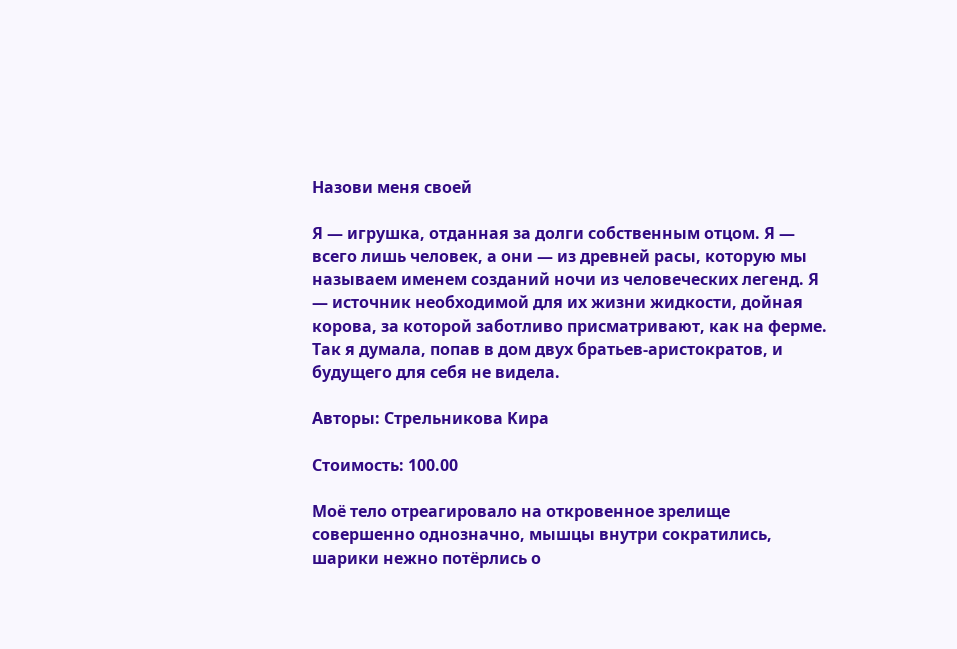Назови меня своей

Я — игрушка, отданная за долги собственным отцом. Я — всего лишь человек, а они — из древней расы, которую мы называем именем созданий ночи из человеческих легенд. Я — источник необходимой для их жизни жидкости, дойная корова, за которой заботливо присматривают, как на ферме. Так я думала, попав в дом двух братьев-аристократов, и будущего для себя не видела.

Авторы: Стрeльникoва Kирa

Стоимость: 100.00

Моё тело отреагировало на откровенное зрелище совершенно однозначно, мышцы внутри сократились, шарики нежно потёрлись о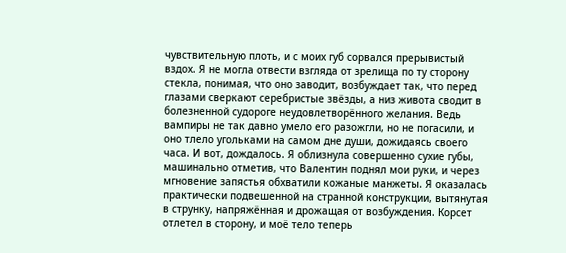чувствительную плоть, и с моих губ сорвался прерывистый вздох. Я не могла отвести взгляда от зрелища по ту сторону стекла, понимая, что оно заводит, возбуждает так, что перед глазами сверкают серебристые звёзды, а низ живота сводит в болезненной судороге неудовлетворённого желания. Ведь вампиры не так давно умело его разожгли, но не погасили, и оно тлело угольками на самом дне души, дожидаясь своего часа. И вот, дождалось. Я облизнула совершенно сухие губы, машинально отметив, что Валентин поднял мои руки, и через мгновение запястья обхватили кожаные манжеты. Я оказалась практически подвешенной на странной конструкции, вытянутая в струнку, напряжённая и дрожащая от возбуждения. Корсет отлетел в сторону, и моё тело теперь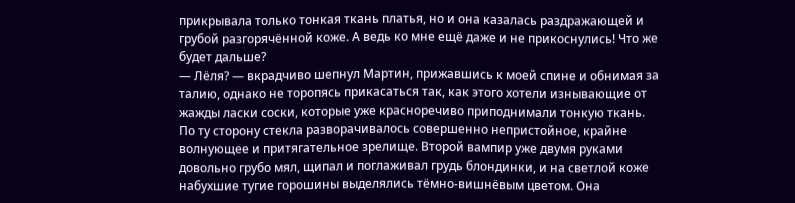прикрывала только тонкая ткань платья, но и она казалась раздражающей и грубой разгорячённой коже. А ведь ко мне ещё даже и не прикоснулись! Что же будет дальше?
— Лёля? — вкрадчиво шепнул Мартин, прижавшись к моей спине и обнимая за талию, однако не торопясь прикасаться так, как этого хотели изнывающие от жажды ласки соски, которые уже красноречиво приподнимали тонкую ткань.
По ту сторону стекла разворачивалось совершенно непристойное, крайне волнующее и притягательное зрелище. Второй вампир уже двумя руками довольно грубо мял, щипал и поглаживал грудь блондинки, и на светлой коже набухшие тугие горошины выделялись тёмно-вишнёвым цветом. Она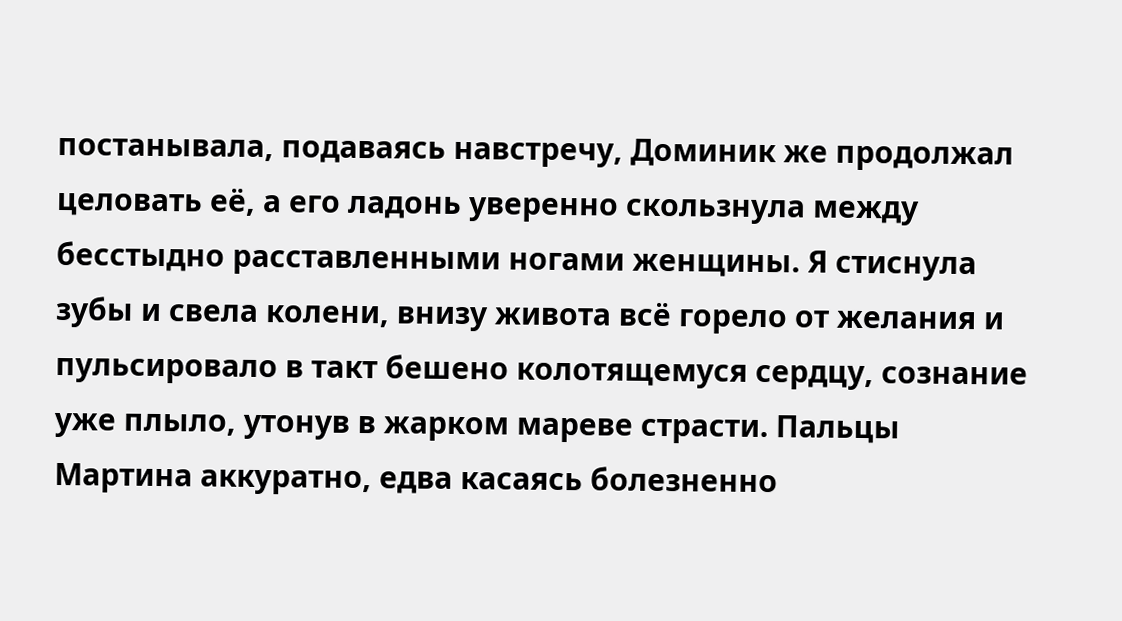постанывала, подаваясь навстречу, Доминик же продолжал целовать её, а его ладонь уверенно скользнула между бесстыдно расставленными ногами женщины. Я стиснула зубы и свела колени, внизу живота всё горело от желания и пульсировало в такт бешено колотящемуся сердцу, сознание уже плыло, утонув в жарком мареве страсти. Пальцы Мартина аккуратно, едва касаясь болезненно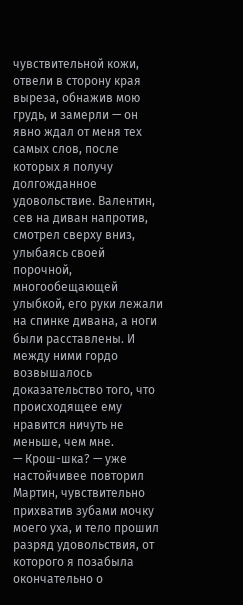чувствительной кожи, отвели в сторону края выреза, обнажив мою грудь, и замерли — он явно ждал от меня тех самых слов, после которых я получу долгожданное удовольствие. Валентин, сев на диван напротив, смотрел сверху вниз, улыбаясь своей порочной, многообещающей улыбкой, его руки лежали на спинке дивана, а ноги были расставлены. И между ними гордо возвышалось доказательство того, что происходящее ему нравится ничуть не меньше, чем мне.
— Крош-шка? — уже настойчивее повторил Мартин, чувствительно прихватив зубами мочку моего уха, и тело прошил разряд удовольствия, от которого я позабыла окончательно о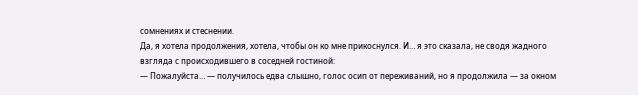сомнениях и стеснении.
Да, я хотела продолжения, хотела, чтобы он ко мне прикоснулся. И… я это сказала, не сводя жадного взгляда с происходившего в соседней гостиной:
— Пожалуйста… — получилось едва слышно, голос осип от переживаний, но я продолжила — за окном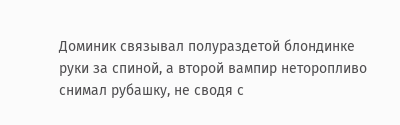Доминик связывал полураздетой блондинке руки за спиной, а второй вампир неторопливо снимал рубашку, не сводя с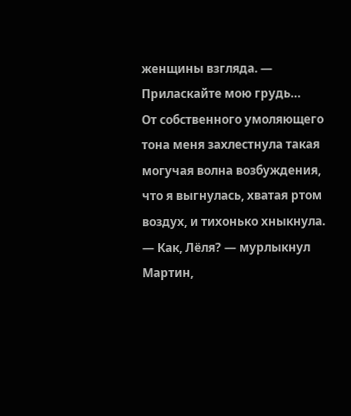женщины взгляда. — Приласкайте мою грудь…
От собственного умоляющего тона меня захлестнула такая могучая волна возбуждения, что я выгнулась, хватая ртом воздух, и тихонько хныкнула.
— Как, Лёля? — мурлыкнул Мартин,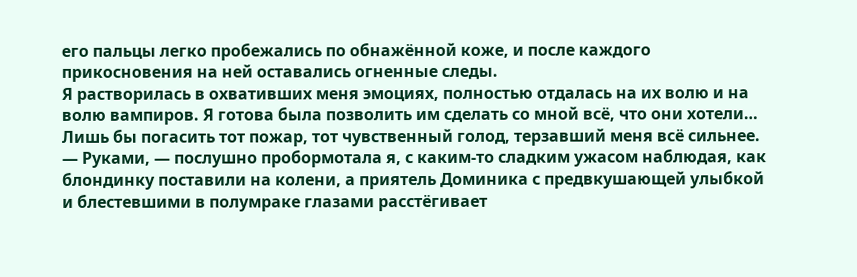его пальцы легко пробежались по обнажённой коже, и после каждого прикосновения на ней оставались огненные следы.
Я растворилась в охвативших меня эмоциях, полностью отдалась на их волю и на волю вампиров. Я готова была позволить им сделать со мной всё, что они хотели… Лишь бы погасить тот пожар, тот чувственный голод, терзавший меня всё сильнее.
— Руками, — послушно пробормотала я, с каким-то сладким ужасом наблюдая, как блондинку поставили на колени, а приятель Доминика с предвкушающей улыбкой и блестевшими в полумраке глазами расстёгивает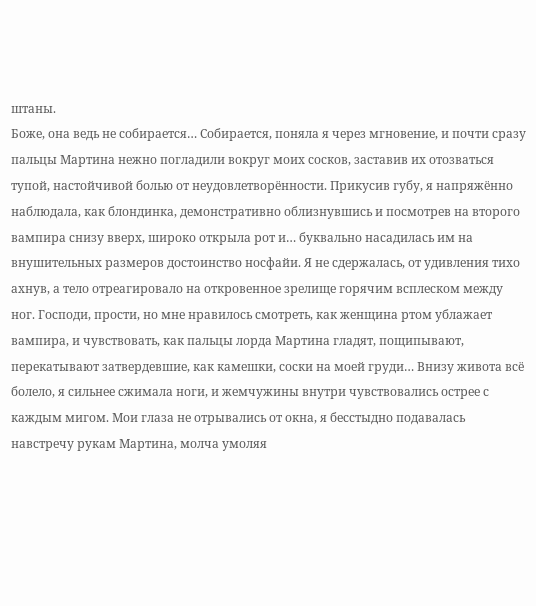штаны.
Боже, она ведь не собирается… Собирается, поняла я через мгновение, и почти сразу пальцы Мартина нежно погладили вокруг моих сосков, заставив их отозваться тупой, настойчивой болью от неудовлетворённости. Прикусив губу, я напряжённо наблюдала, как блондинка, демонстративно облизнувшись и посмотрев на второго вампира снизу вверх, широко открыла рот и… буквально насадилась им на внушительных размеров достоинство носфайи. Я не сдержалась, от удивления тихо ахнув, а тело отреагировало на откровенное зрелище горячим всплеском между ног. Господи, прости, но мне нравилось смотреть, как женщина ртом ублажает вампира, и чувствовать, как пальцы лорда Мартина гладят, пощипывают, перекатывают затвердевшие, как камешки, соски на моей груди… Внизу живота всё болело, я сильнее сжимала ноги, и жемчужины внутри чувствовались острее с каждым мигом. Мои глаза не отрывались от окна, я бесстыдно подавалась навстречу рукам Мартина, молча умоляя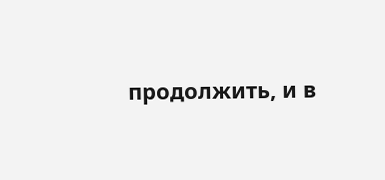продолжить, и в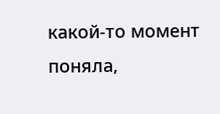какой-то момент поняла,